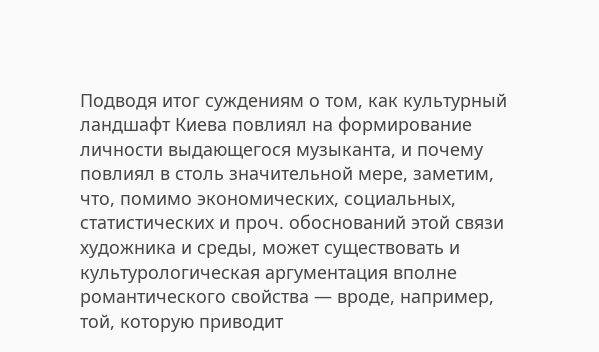Подводя итог суждениям о том, как культурный ландшафт Киева повлиял на формирование личности выдающегося музыканта, и почему повлиял в столь значительной мере, заметим, что, помимо экономических, социальных, статистических и проч. обоснований этой связи художника и среды, может существовать и культурологическая аргументация вполне романтического свойства — вроде, например, той, которую приводит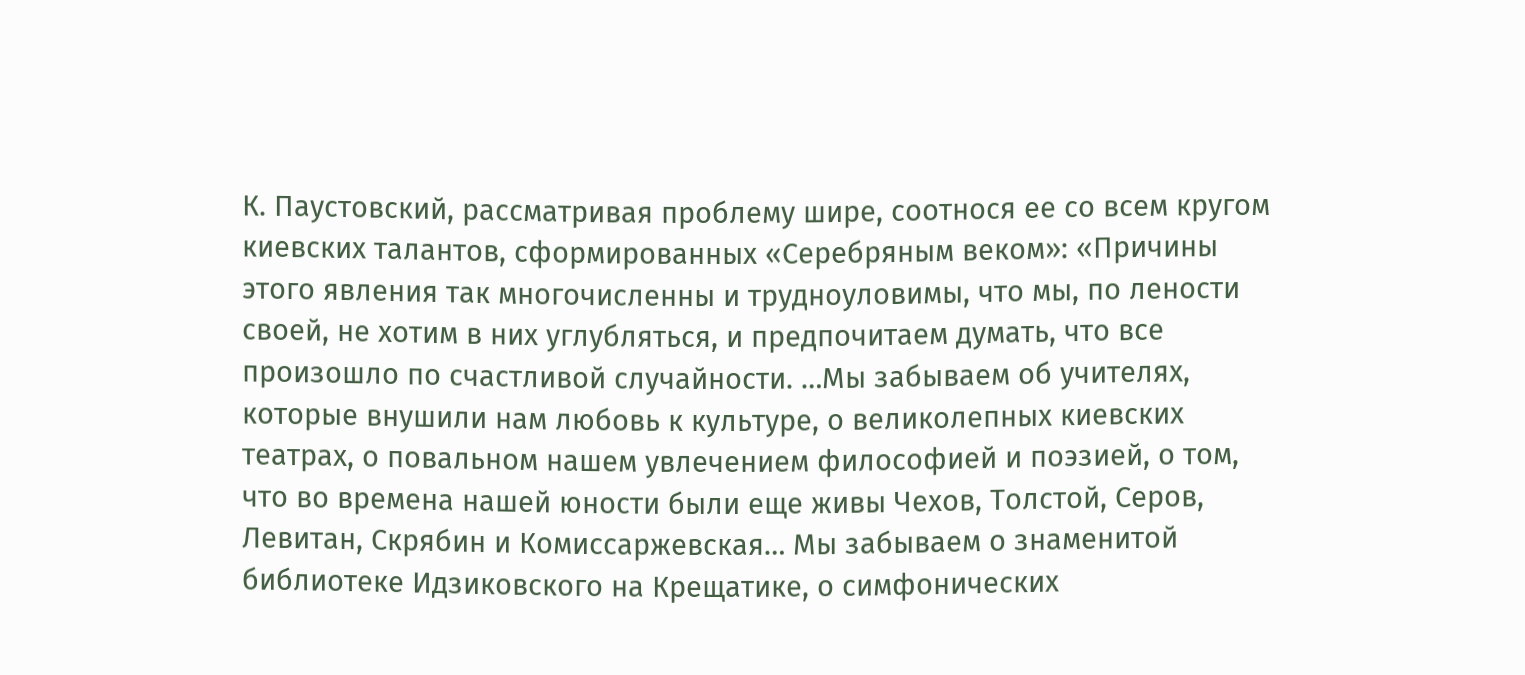К. Паустовский, рассматривая проблему шире, соотнося ее со всем кругом киевских талантов, сформированных «Серебряным веком»: «Причины этого явления так многочисленны и трудноуловимы, что мы, по лености своей, не хотим в них углубляться, и предпочитаем думать, что все произошло по счастливой случайности. …Мы забываем об учителях, которые внушили нам любовь к культуре, о великолепных киевских театрах, о повальном нашем увлечением философией и поэзией, о том, что во времена нашей юности были еще живы Чехов, Толстой, Серов, Левитан, Скрябин и Комиссаржевская… Мы забываем о знаменитой библиотеке Идзиковского на Крещатике, о симфонических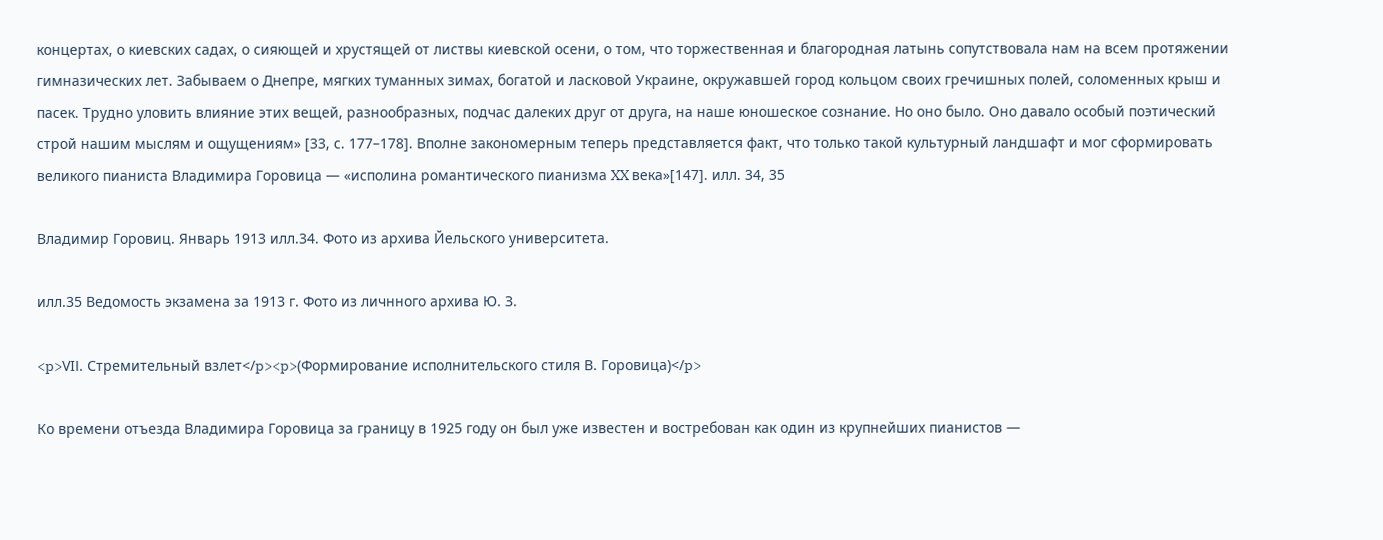концертах, о киевских садах, о сияющей и хрустящей от листвы киевской осени, о том, что торжественная и благородная латынь сопутствовала нам на всем протяжении гимназических лет. Забываем о Днепре, мягких туманных зимах, богатой и ласковой Украине, окружавшей город кольцом своих гречишных полей, соломенных крыш и пасек. Трудно уловить влияние этих вещей, разнообразных, подчас далеких друг от друга, на наше юношеское сознание. Но оно было. Оно давало особый поэтический строй нашим мыслям и ощущениям» [33, с. 177–178]. Вполне закономерным теперь представляется факт, что только такой культурный ландшафт и мог сформировать великого пианиста Владимира Горовица — «исполинa романтического пианизма XX века»[147]. илл. 34, 35

Владимир Горовиц. Январь 1913 илл.34. Фото из архива Йельского университета.

илл.35 Ведомость экзамена за 1913 г. Фото из личнного архива Ю. З.

<p>VIІ. Стремительный взлет</p><p>(Формирование исполнительского стиля В. Горовица)</p>

Ко времени отъезда Владимира Горовица за границу в 1925 году он был уже известен и востребован как один из крупнейших пианистов —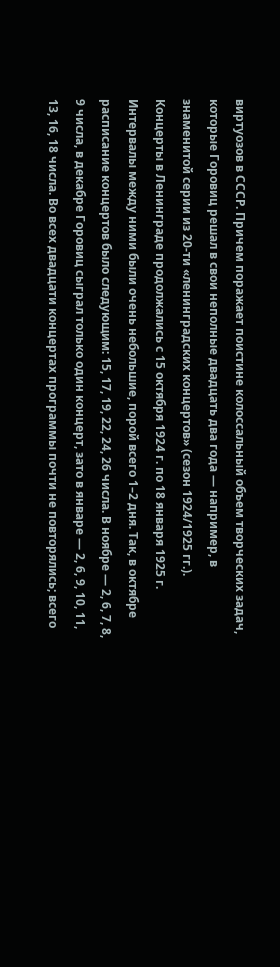виртуозов в СССР. Причем поражает поистине колоссальный объем творческих задач, которые Горовиц решал в свои неполные двадцать два года — например, в знаменитой серии из 20-ти «ленинградских концертов» (сезон 1924/1925 гг.). Концерты в Ленинграде продолжались с 15 октября 1924 г. по 18 января 1925 г. Интервалы между ними были очень небольшие, порой всего 1–2 дня. Так, в октябре расписание концертов было следующим: 15, 17, 19, 22, 24, 26 числа. В ноябре — 2, 6, 7, 8, 9 числа, в декабре Горовиц сыграл только один концерт, зато в январе — 2, 6, 9, 10, 11, 13, 16, 18 числа. Во всех двадцати концертах программы почти не повторялись; всего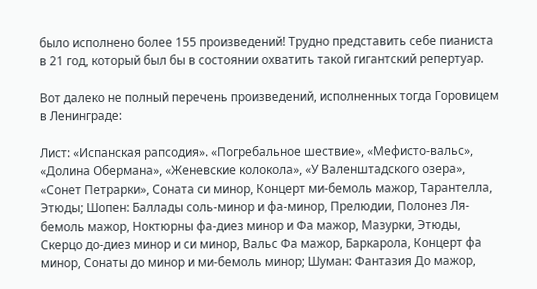было исполнено более 155 произведений! Трудно представить себе пианиста в 21 год, который был бы в состоянии охватить такой гигантский репертуар.

Вот далеко не полный перечень произведений, исполненных тогда Горовицем в Ленинграде:

Лист: «Испанская рапсодия». «Погребальное шествие», «Мефисто-вальс», «Долина Обермана», «Женевские колокола», «У Валенштадского озера», «Сонет Петрарки», Соната си минор, Концерт ми-бемоль мажор, Тарантелла, Этюды; Шопен: Баллады соль-минор и фа-минор, Прелюдии, Полонез Ля-бемоль мажор, Ноктюрны фа-диез минор и Фа мажор, Мазурки, Этюды, Скерцо до-диез минор и си минор, Вальс Фа мажор, Баркарола, Концерт фа минор, Сонаты до минор и ми-бемоль минор; Шуман: Фантазия До мажор,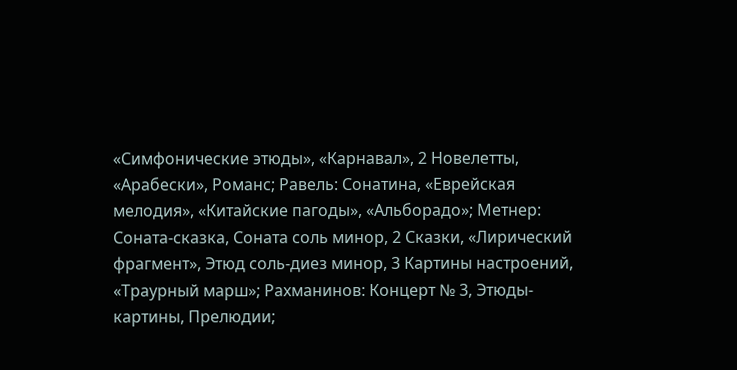«Симфонические этюды», «Карнавал», 2 Новелетты, «Арабески», Романс; Равель: Сонатина, «Еврейская мелодия», «Китайские пагоды», «Альборадо»; Метнер: Соната-сказка, Соната соль минор, 2 Сказки, «Лирический фрагмент», Этюд соль-диез минор, 3 Картины настроений, «Траурный марш»; Рахманинов: Концерт № 3, Этюды-картины, Прелюдии;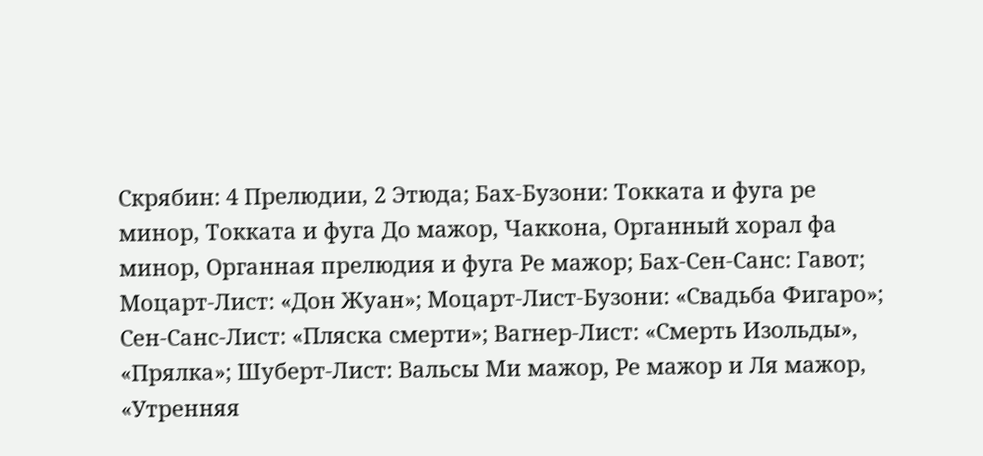Скрябин: 4 Прелюдии, 2 Этюда; Бах-Бузони: Токката и фуга ре минор, Токката и фуга До мажор, Чаккона, Органный хорал фа минор, Органная прелюдия и фуга Ре мажор; Бах-Сен-Санс: Гавот; Моцарт-Лист: «Дон Жуан»; Моцарт-Лист-Бузони: «Свадьба Фигаро»; Сен-Санс-Лист: «Пляска смерти»; Вагнер-Лист: «Смерть Изольды», «Прялка»; Шуберт-Лист: Вальсы Ми мажор, Ре мажор и Ля мажор, «Утренняя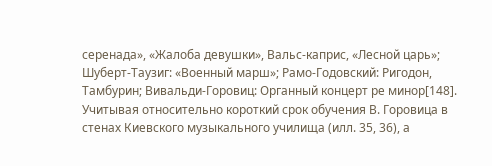серенада», «Жалоба девушки», Вальс-каприс, «Лесной царь»; Шуберт-Таузиг: «Военный марш»; Рамо-Годовский: Ригодон, Тамбурин; Вивальди-Горовиц: Органный концерт ре минор[148]. Учитывая относительно короткий срок обучения В. Горовица в стенах Киевского музыкального училища (илл. 35, 36), а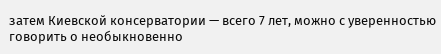затем Киевской консерватории — всего 7 лет, можно с уверенностью говорить о необыкновенно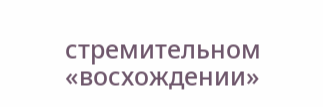стремительном «восхождении»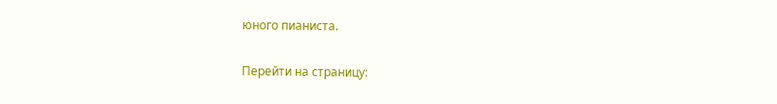юного пианиста.

Перейти на страницу: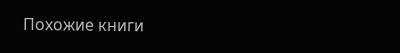Похожие книги